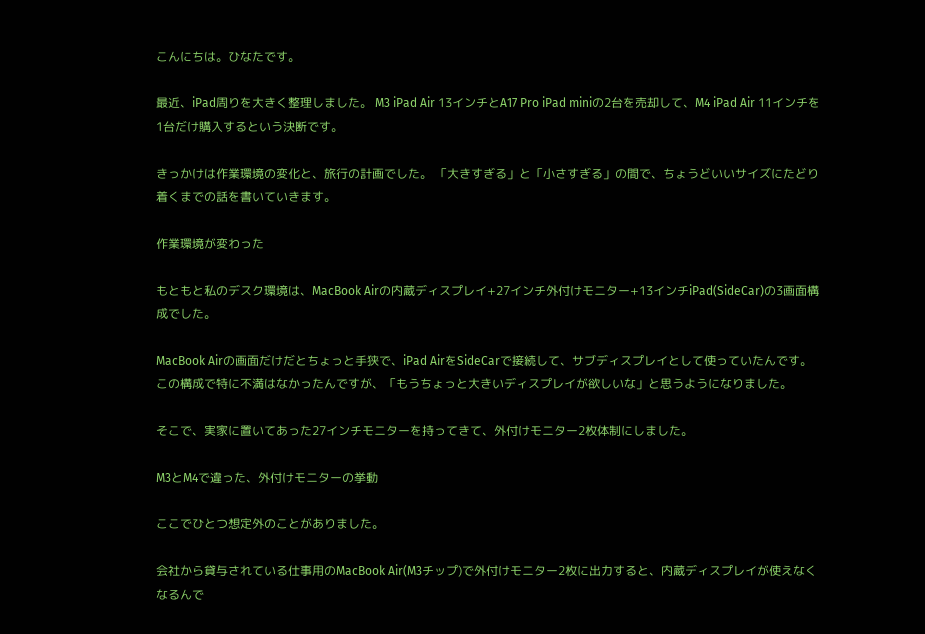こんにちは。ひなたです。

最近、iPad周りを大きく整理しました。 M3 iPad Air 13インチとA17 Pro iPad miniの2台を売却して、M4 iPad Air 11インチを1台だけ購入するという決断です。

きっかけは作業環境の変化と、旅行の計画でした。 「大きすぎる」と「小さすぎる」の間で、ちょうどいいサイズにたどり着くまでの話を書いていきます。

作業環境が変わった

もともと私のデスク環境は、MacBook Airの内蔵ディスプレイ+27インチ外付けモニター+13インチiPad(SideCar)の3画面構成でした。

MacBook Airの画面だけだとちょっと手狭で、iPad AirをSideCarで接続して、サブディスプレイとして使っていたんです。 この構成で特に不満はなかったんですが、「もうちょっと大きいディスプレイが欲しいな」と思うようになりました。

そこで、実家に置いてあった27インチモニターを持ってきて、外付けモニター2枚体制にしました。

M3とM4で違った、外付けモニターの挙動

ここでひとつ想定外のことがありました。

会社から貸与されている仕事用のMacBook Air(M3チップ)で外付けモニター2枚に出力すると、内蔵ディスプレイが使えなくなるんで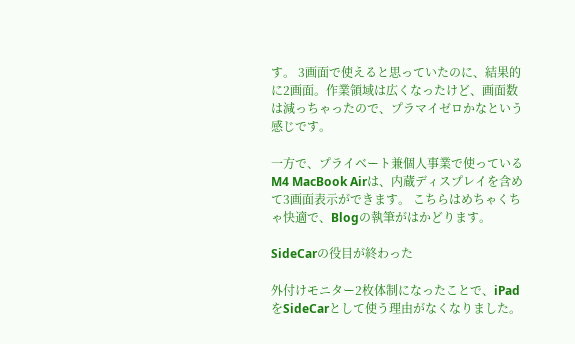す。 3画面で使えると思っていたのに、結果的に2画面。作業領域は広くなったけど、画面数は減っちゃったので、プラマイゼロかなという感じです。

一方で、プライベート兼個人事業で使っているM4 MacBook Airは、内蔵ディスプレイを含めて3画面表示ができます。 こちらはめちゃくちゃ快適で、Blogの執筆がはかどります。

SideCarの役目が終わった

外付けモニター2枚体制になったことで、iPadをSideCarとして使う理由がなくなりました。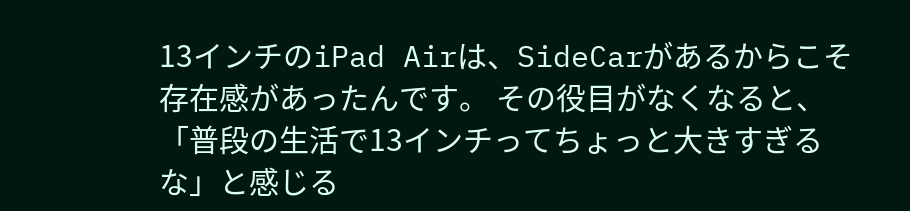13インチのiPad Airは、SideCarがあるからこそ存在感があったんです。 その役目がなくなると、「普段の生活で13インチってちょっと大きすぎるな」と感じる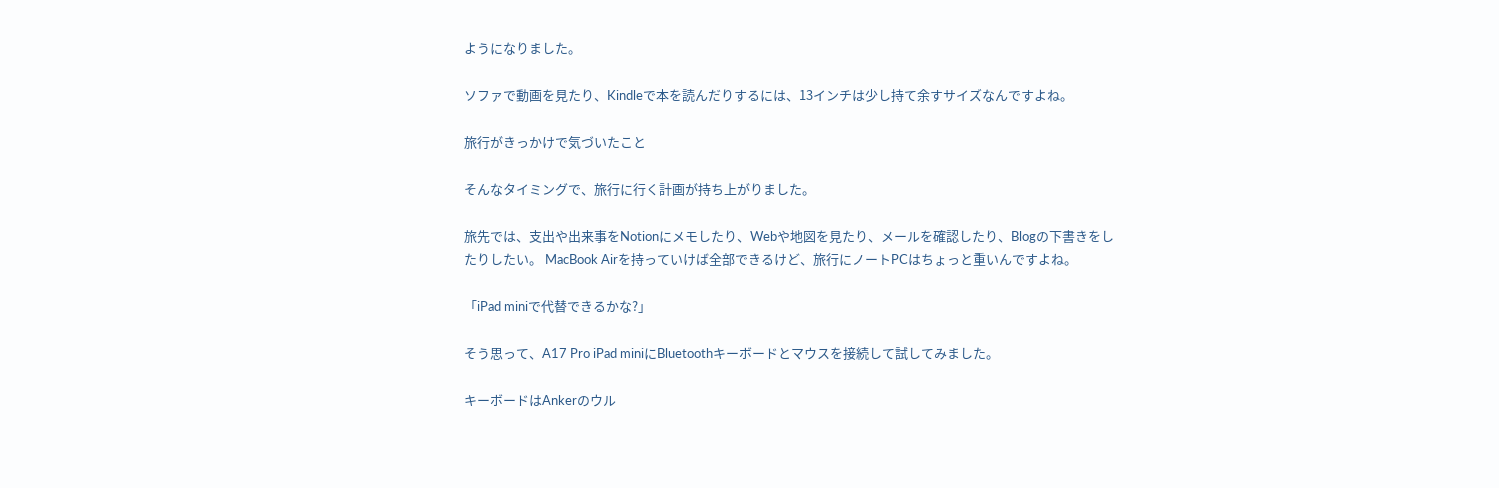ようになりました。

ソファで動画を見たり、Kindleで本を読んだりするには、13インチは少し持て余すサイズなんですよね。

旅行がきっかけで気づいたこと

そんなタイミングで、旅行に行く計画が持ち上がりました。

旅先では、支出や出来事をNotionにメモしたり、Webや地図を見たり、メールを確認したり、Blogの下書きをしたりしたい。 MacBook Airを持っていけば全部できるけど、旅行にノートPCはちょっと重いんですよね。

「iPad miniで代替できるかな?」

そう思って、A17 Pro iPad miniにBluetoothキーボードとマウスを接続して試してみました。

キーボードはAnkerのウル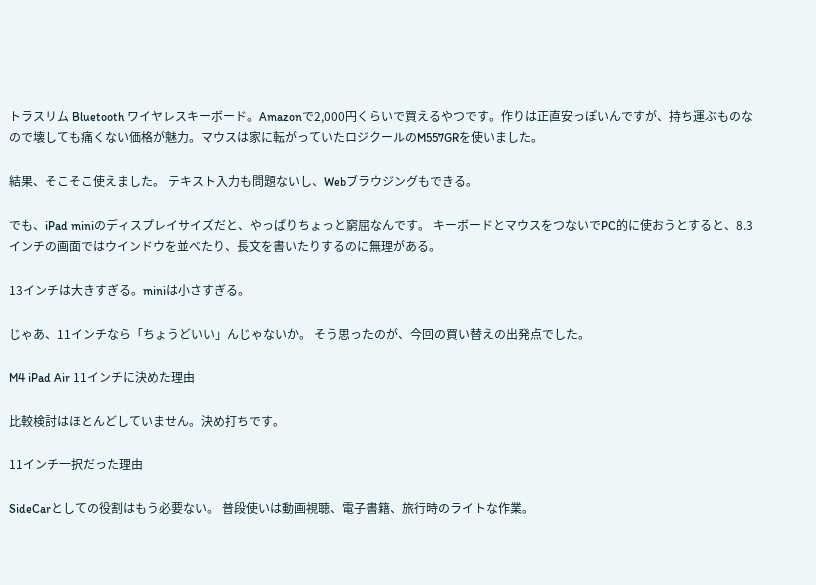トラスリム Bluetooth ワイヤレスキーボード。Amazonで2,000円くらいで買えるやつです。作りは正直安っぽいんですが、持ち運ぶものなので壊しても痛くない価格が魅力。マウスは家に転がっていたロジクールのM557GRを使いました。

結果、そこそこ使えました。 テキスト入力も問題ないし、Webブラウジングもできる。

でも、iPad miniのディスプレイサイズだと、やっぱりちょっと窮屈なんです。 キーボードとマウスをつないでPC的に使おうとすると、8.3インチの画面ではウインドウを並べたり、長文を書いたりするのに無理がある。

13インチは大きすぎる。miniは小さすぎる。

じゃあ、11インチなら「ちょうどいい」んじゃないか。 そう思ったのが、今回の買い替えの出発点でした。

M4 iPad Air 11インチに決めた理由

比較検討はほとんどしていません。決め打ちです。

11インチ一択だった理由

SideCarとしての役割はもう必要ない。 普段使いは動画視聴、電子書籍、旅行時のライトな作業。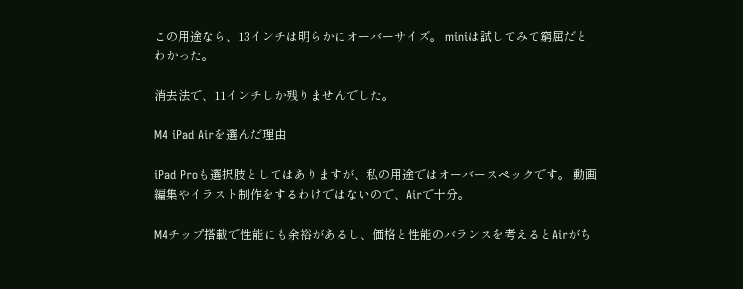この用途なら、13インチは明らかにオーバーサイズ。 miniは試してみて窮屈だとわかった。

消去法で、11インチしか残りませんでした。

M4 iPad Airを選んだ理由

iPad Proも選択肢としてはありますが、私の用途ではオーバースペックです。 動画編集やイラスト制作をするわけではないので、Airで十分。

M4チップ搭載で性能にも余裕があるし、価格と性能のバランスを考えるとAirがち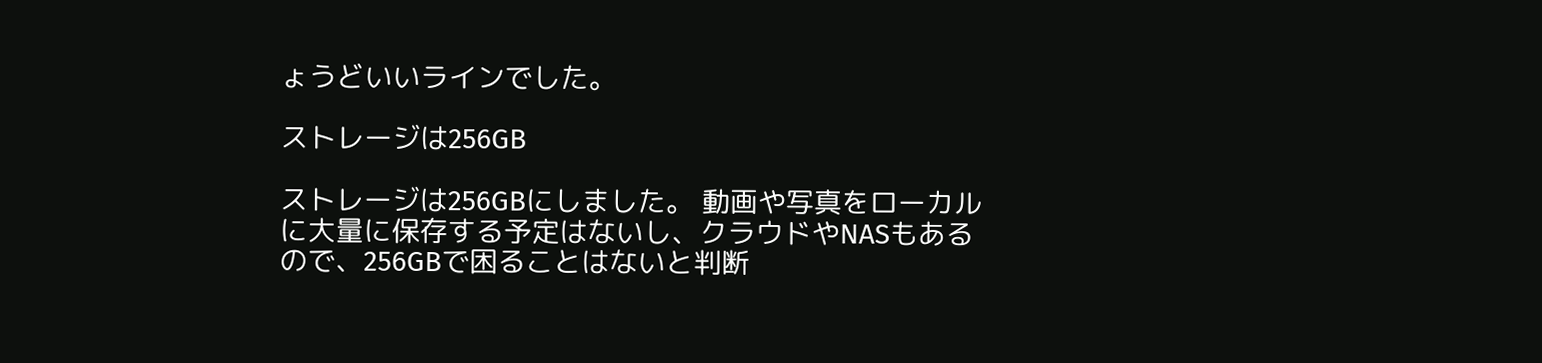ょうどいいラインでした。

ストレージは256GB

ストレージは256GBにしました。 動画や写真をローカルに大量に保存する予定はないし、クラウドやNASもあるので、256GBで困ることはないと判断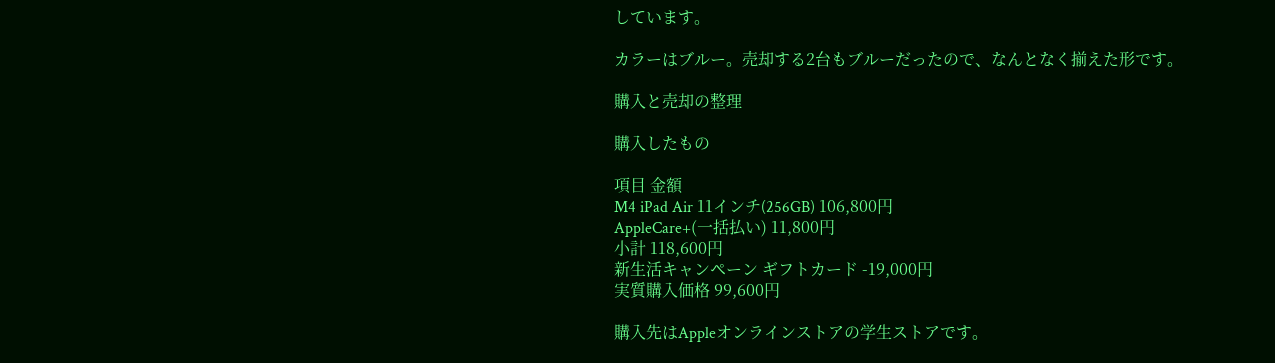しています。

カラーはブルー。売却する2台もブルーだったので、なんとなく揃えた形です。

購入と売却の整理

購入したもの

項目 金額
M4 iPad Air 11インチ(256GB) 106,800円
AppleCare+(一括払い) 11,800円
小計 118,600円
新生活キャンペーン ギフトカード -19,000円
実質購入価格 99,600円

購入先はAppleオンラインストアの学生ストアです。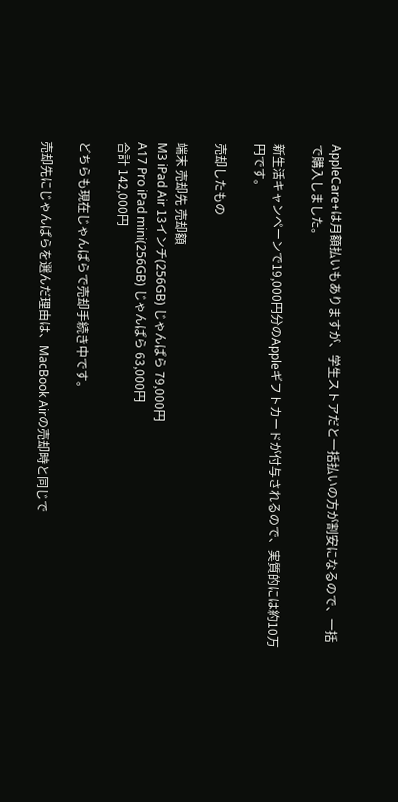AppleCare+は月額払いもありますが、学生ストアだと一括払いの方が割安になるので、一括で購入しました。

新生活キャンペーンで19,000円分のAppleギフトカードが付与されるので、実質的には約10万円です。

売却したもの

端末 売却先 売却額
M3 iPad Air 13インチ(256GB) じゃんぱら 79,000円
A17 Pro iPad mini(256GB) じゃんぱら 63,000円
合計 142,000円

どちらも現在じゃんぱらで売却手続き中です。

売却先にじゃんぱらを選んだ理由は、MacBook Airの売却時と同じで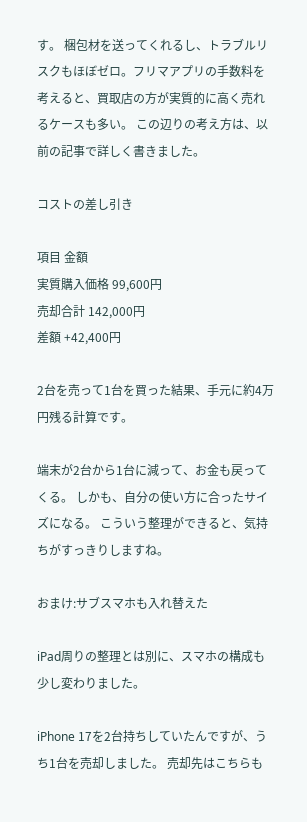す。 梱包材を送ってくれるし、トラブルリスクもほぼゼロ。フリマアプリの手数料を考えると、買取店の方が実質的に高く売れるケースも多い。 この辺りの考え方は、以前の記事で詳しく書きました。

コストの差し引き

項目 金額
実質購入価格 99,600円
売却合計 142,000円
差額 +42,400円

2台を売って1台を買った結果、手元に約4万円残る計算です。

端末が2台から1台に減って、お金も戻ってくる。 しかも、自分の使い方に合ったサイズになる。 こういう整理ができると、気持ちがすっきりしますね。

おまけ:サブスマホも入れ替えた

iPad周りの整理とは別に、スマホの構成も少し変わりました。

iPhone 17を2台持ちしていたんですが、うち1台を売却しました。 売却先はこちらも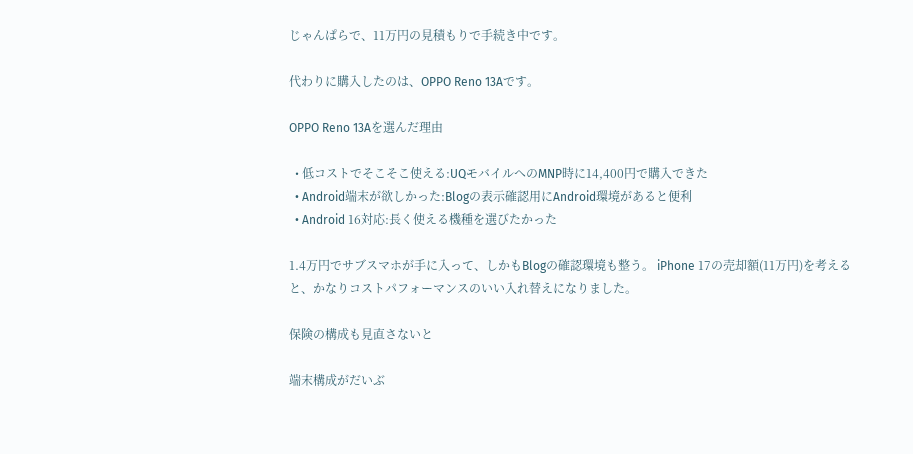じゃんぱらで、11万円の見積もりで手続き中です。

代わりに購入したのは、OPPO Reno 13Aです。

OPPO Reno 13Aを選んだ理由

  • 低コストでそこそこ使える:UQモバイルへのMNP時に14,400円で購入できた
  • Android端末が欲しかった:Blogの表示確認用にAndroid環境があると便利
  • Android 16対応:長く使える機種を選びたかった

1.4万円でサブスマホが手に入って、しかもBlogの確認環境も整う。 iPhone 17の売却額(11万円)を考えると、かなりコストパフォーマンスのいい入れ替えになりました。

保険の構成も見直さないと

端末構成がだいぶ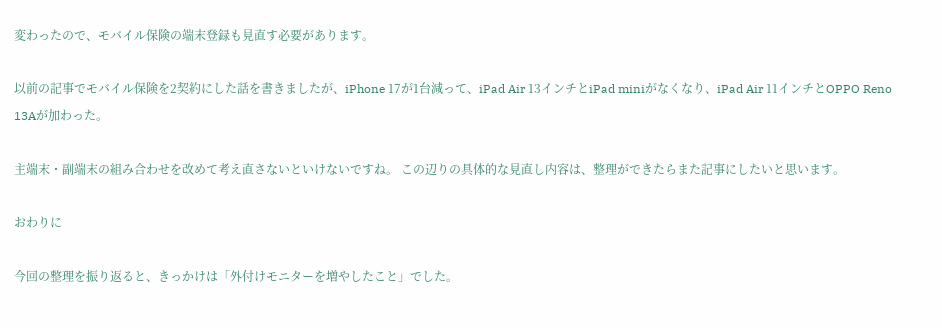変わったので、モバイル保険の端末登録も見直す必要があります。

以前の記事でモバイル保険を2契約にした話を書きましたが、iPhone 17が1台減って、iPad Air 13インチとiPad miniがなくなり、iPad Air 11インチとOPPO Reno 13Aが加わった。

主端末・副端末の組み合わせを改めて考え直さないといけないですね。 この辺りの具体的な見直し内容は、整理ができたらまた記事にしたいと思います。

おわりに

今回の整理を振り返ると、きっかけは「外付けモニターを増やしたこと」でした。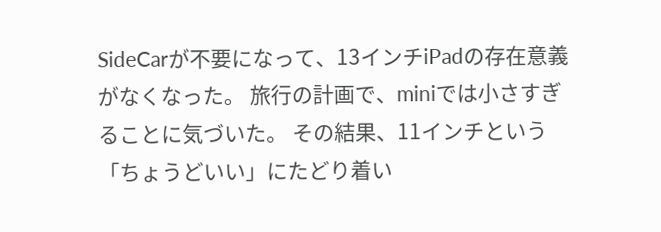SideCarが不要になって、13インチiPadの存在意義がなくなった。 旅行の計画で、miniでは小さすぎることに気づいた。 その結果、11インチという「ちょうどいい」にたどり着い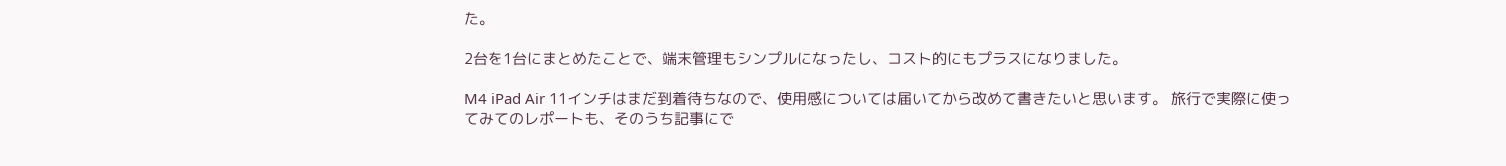た。

2台を1台にまとめたことで、端末管理もシンプルになったし、コスト的にもプラスになりました。

M4 iPad Air 11インチはまだ到着待ちなので、使用感については届いてから改めて書きたいと思います。 旅行で実際に使ってみてのレポートも、そのうち記事にで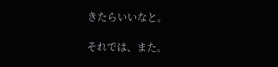きたらいいなと。

それでは、また。